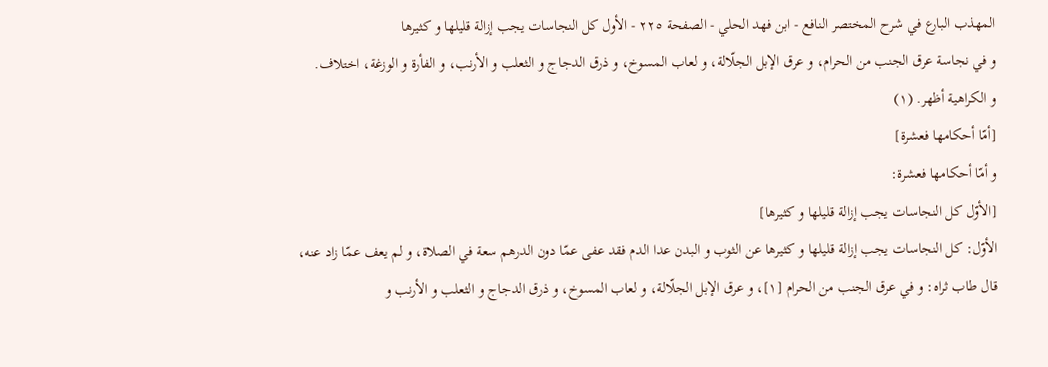المهذب البارع في شرح المختصر النافع - ابن فهد الحلي - الصفحة ٢٢٥ - الأول كل النجاسات يجب إزالة قليلها و كثيرها
و في نجاسة عرق الجنب من الحرام، و عرق الإبل الجلّالة، و لعاب المسوخ، و ذرق الدجاج و الثعلب و الأرنب، و الفأرة و الوزغة، اختلاف.
و الكراهية أظهر. (١)
[أمّا أحكامها فعشرة]
و أمّا أحكامها فعشرة:
[الأوّل كل النجاسات يجب إزالة قليلها و كثيرها]
الأوّل: كل النجاسات يجب إزالة قليلها و كثيرها عن الثوب و البدن عدا الدم فقد عفى عمّا دون الدرهم سعة في الصلاة، و لم يعف عمّا زاد عنه،
قال طاب ثراه: و في عرق الجنب من الحرام [١]، و عرق الإبل الجلّالة، و لعاب المسوخ، و ذرق الدجاج و الثعلب و الأرنب و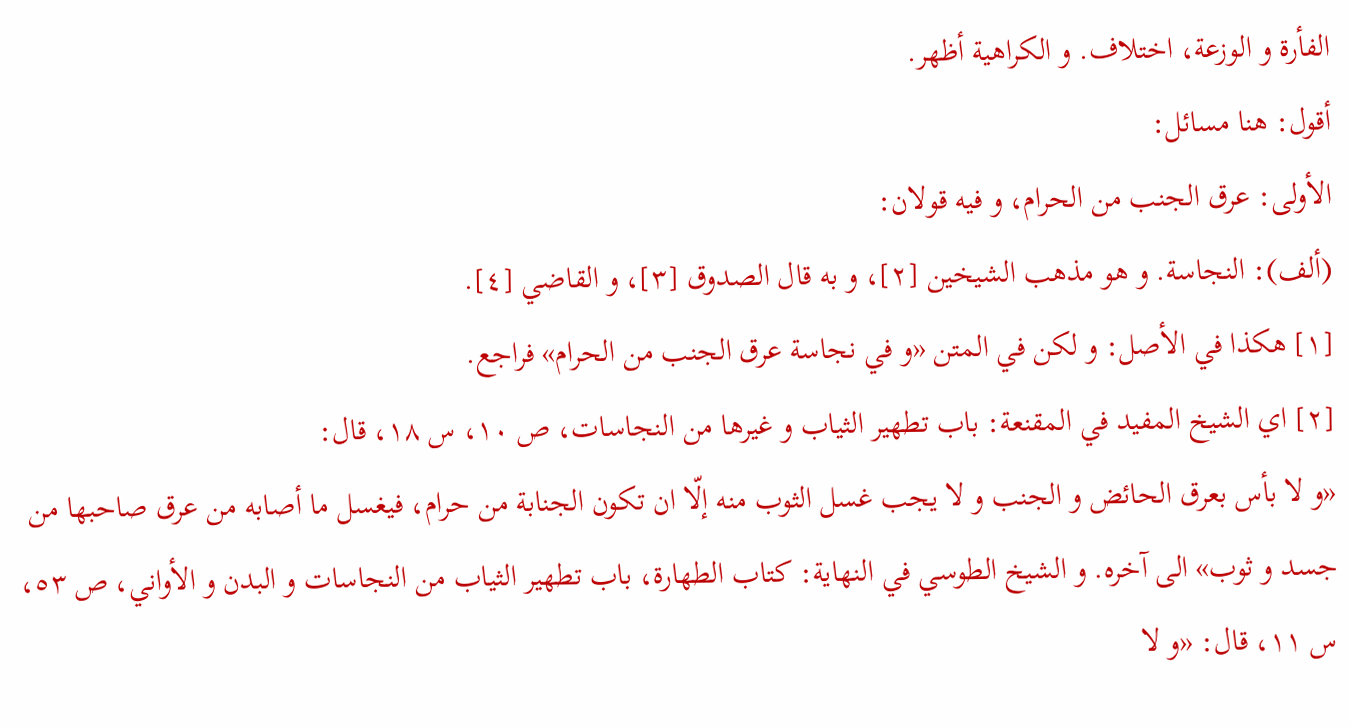الفأرة و الوزعة، اختلاف. و الكراهية أظهر.
أقول: هنا مسائل:
الأولى: عرق الجنب من الحرام، و فيه قولان:
(ألف): النجاسة. و هو مذهب الشيخين [٢]، و به قال الصدوق [٣]، و القاضي [٤].
[١] هكذا في الأصل: و لكن في المتن «و في نجاسة عرق الجنب من الحرام» فراجع.
[٢] اي الشيخ المفيد في المقنعة: باب تطهير الثياب و غيرها من النجاسات، ص ١٠، س ١٨، قال:
«و لا بأس بعرق الحائض و الجنب و لا يجب غسل الثوب منه إلّا ان تكون الجنابة من حرام، فيغسل ما أصابه من عرق صاحبها من جسد و ثوب» الى آخره. و الشيخ الطوسي في النهاية: كتاب الطهارة، باب تطهير الثياب من النجاسات و البدن و الأواني، ص ٥٣، س ١١، قال: «و لا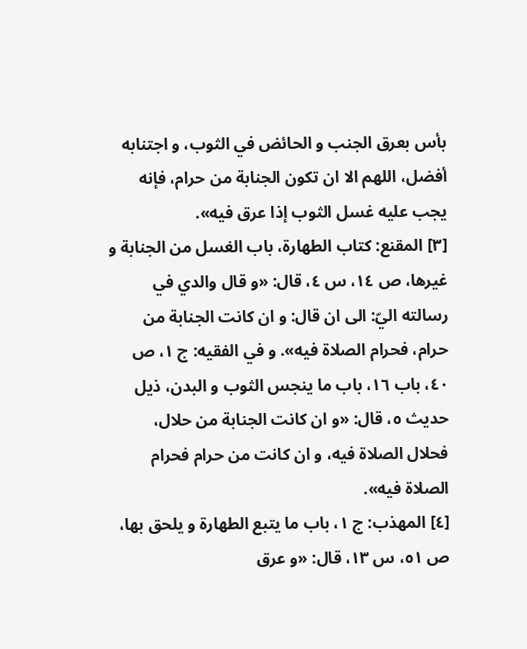بأس بعرق الجنب و الحائض في الثوب، و اجتنابه أفضل، اللهم الا ان تكون الجنابة من حرام، فإنه يجب عليه غسل الثوب إذا عرق فيه».
[٣] المقنع: كتاب الطهارة، باب الغسل من الجنابة و غيرها، ص ١٤، س ٤، قال: «و قال والدي في رسالته اليّ: الى ان قال: و ان كانت الجنابة من حرام، فحرام الصلاة فيه». و في الفقيه: ج ١، ص ٤٠، باب ١٦، باب ما ينجس الثوب و البدن، ذيل حديث ٥، قال: «و ان كانت الجنابة من حلال، فحلال الصلاة فيه، و ان كانت من حرام فحرام الصلاة فيه».
[٤] المهذب: ج ١، باب ما يتبع الطهارة و يلحق بها، ص ٥١، س ١٣، قال: «و عرق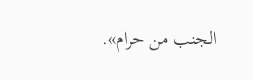الجنب من حرام».